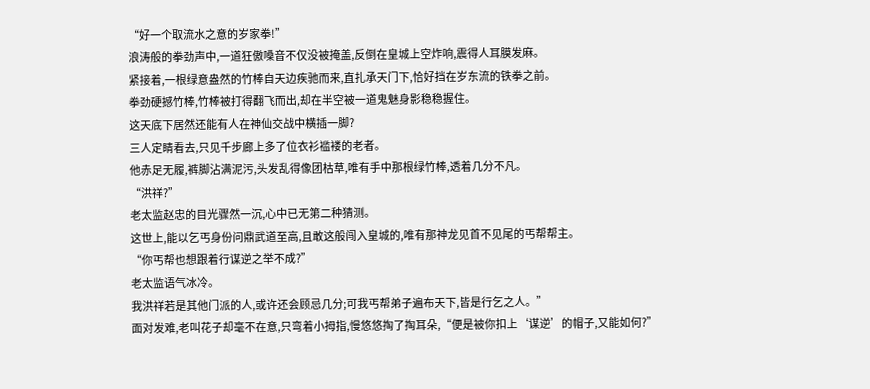“好一个取流水之意的岁家拳!”
浪涛般的拳劲声中,一道狂傲嗓音不仅没被掩盖,反倒在皇城上空炸响,震得人耳膜发麻。
紧接着,一根绿意盎然的竹棒自天边疾驰而来,直扎承天门下,恰好挡在岁东流的铁拳之前。
拳劲硬撼竹棒,竹棒被打得翻飞而出,却在半空被一道鬼魅身影稳稳握住。
这天底下居然还能有人在神仙交战中横插一脚?
三人定睛看去,只见千步廊上多了位衣衫褴褛的老者。
他赤足无履,裤脚沾满泥污,头发乱得像团枯草,唯有手中那根绿竹棒,透着几分不凡。
“洪祥?”
老太监赵忠的目光骤然一沉,心中已无第二种猜测。
这世上,能以乞丐身份问鼎武道至高,且敢这般闯入皇城的,唯有那神龙见首不见尾的丐帮帮主。
“你丐帮也想跟着行谋逆之举不成?”
老太监语气冰冷。
我洪祥若是其他门派的人,或许还会顾忌几分;可我丐帮弟子遍布天下,皆是行乞之人。”
面对发难,老叫花子却毫不在意,只弯着小拇指,慢悠悠掏了掏耳朵,“便是被你扣上‘谋逆’的帽子,又能如何?”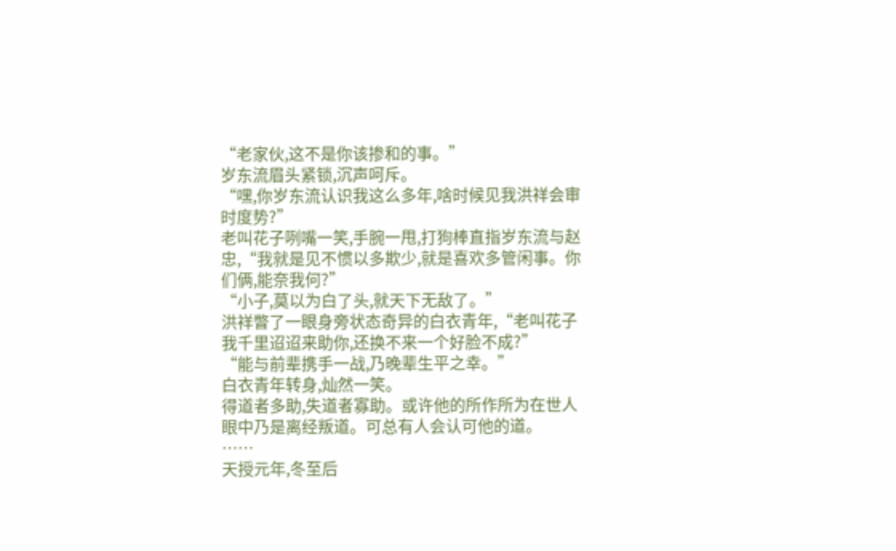“老家伙,这不是你该掺和的事。”
岁东流眉头紧锁,沉声呵斥。
“嘿,你岁东流认识我这么多年,啥时候见我洪祥会审时度势?”
老叫花子咧嘴一笑,手腕一甩,打狗棒直指岁东流与赵忠,“我就是见不惯以多欺少,就是喜欢多管闲事。你们俩,能奈我何?”
“小子,莫以为白了头,就天下无敌了。”
洪祥瞥了一眼身旁状态奇异的白衣青年,“老叫花子我千里迢迢来助你,还换不来一个好脸不成?”
“能与前辈携手一战,乃晚辈生平之幸。”
白衣青年转身,灿然一笑。
得道者多助,失道者寡助。或许他的所作所为在世人眼中乃是离经叛道。可总有人会认可他的道。
……
天授元年,冬至后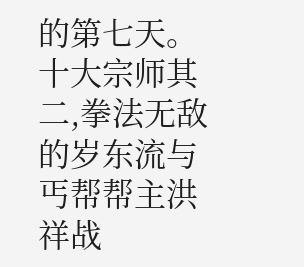的第七天。
十大宗师其二,拳法无敌的岁东流与丐帮帮主洪祥战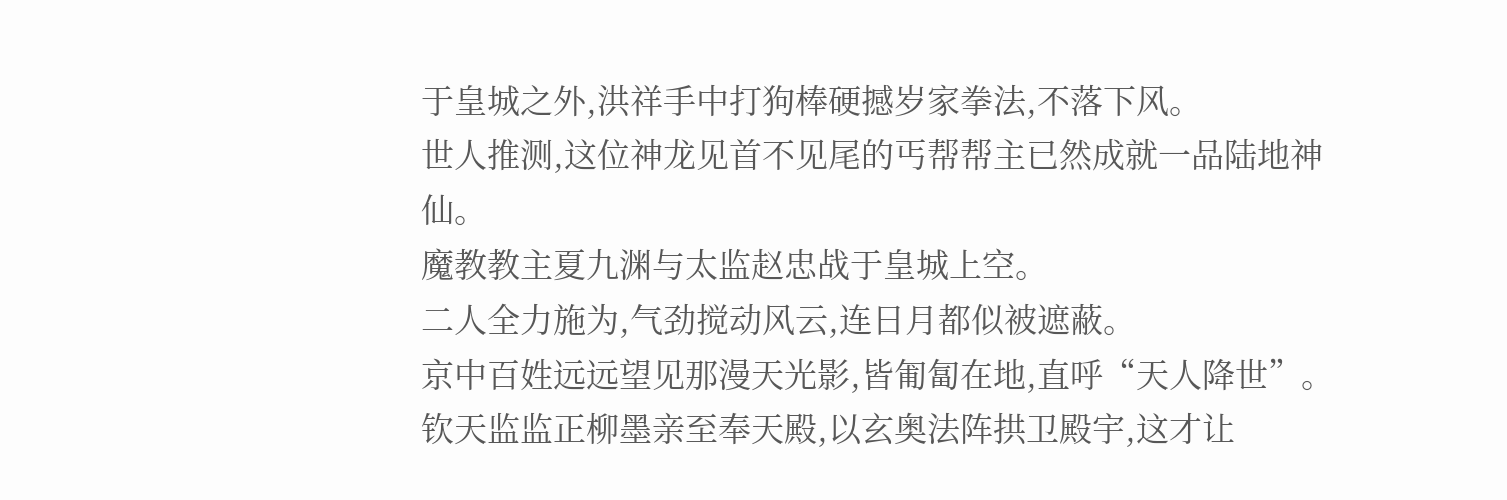于皇城之外,洪祥手中打狗棒硬撼岁家拳法,不落下风。
世人推测,这位神龙见首不见尾的丐帮帮主已然成就一品陆地神仙。
魔教教主夏九渊与太监赵忠战于皇城上空。
二人全力施为,气劲搅动风云,连日月都似被遮蔽。
京中百姓远远望见那漫天光影,皆匍匐在地,直呼“天人降世”。
钦天监监正柳墨亲至奉天殿,以玄奥法阵拱卫殿宇,这才让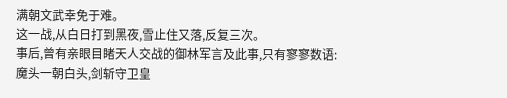满朝文武幸免于难。
这一战,从白日打到黑夜,雪止住又落,反复三次。
事后,曾有亲眼目睹天人交战的御林军言及此事,只有寥寥数语:
魔头一朝白头,剑斩守卫皇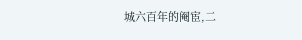城六百年的阉宦,二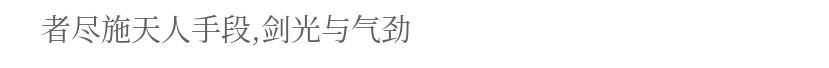者尽施天人手段,剑光与气劲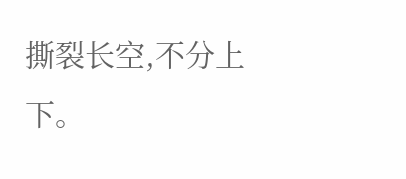撕裂长空,不分上下。